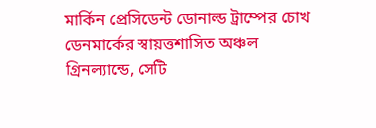মার্কিন প্রেসিডেন্ট ডোনাল্ড ট্রাম্পের চোখ ডেনমার্কের স্বায়ত্তশাসিত অঞ্চল গ্রিনল্যান্ডে, সেটি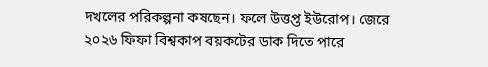দখলের পরিকল্পনা কষছেন। ফলে উত্তপ্ত ইউরোপ। জেরে ২০২৬ ফিফা বিশ্বকাপ বয়কটের ডাক দিতে পারে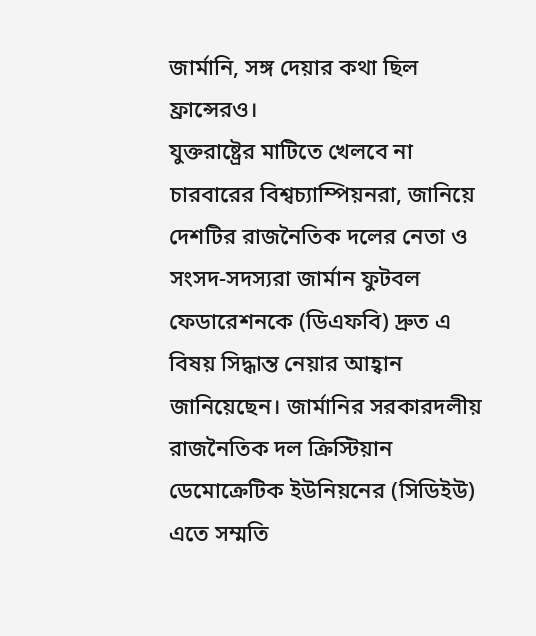জার্মানি, সঙ্গ দেয়ার কথা ছিল ফ্রান্সেরও।
যুক্তরাষ্ট্রের মাটিতে খেলবে না চারবারের বিশ্বচ্যাম্পিয়নরা, জানিয়ে দেশটির রাজনৈতিক দলের নেতা ও সংসদ-সদস্যরা জার্মান ফুটবল ফেডারেশনকে (ডিএফবি) দ্রুত এ বিষয় সিদ্ধান্ত নেয়ার আহ্বান জানিয়েছেন। জার্মানির সরকারদলীয় রাজনৈতিক দল ক্রিস্টিয়ান ডেমোক্রেটিক ইউনিয়নের (সিডিইউ) এতে সম্মতি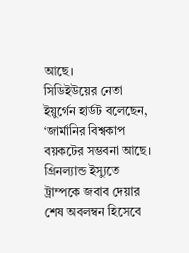আছে।
সিডিইউয়ের নেতা ইয়ুর্গেন হার্ডট বলেছেন, ‘জার্মানির বিশ্বকাপ বয়কটের সম্ভবনা আছে। গ্রিনল্যান্ড ইস্যুতে ট্রাম্পকে জবাব দেয়ার শেষ অবলম্বন হিসেবে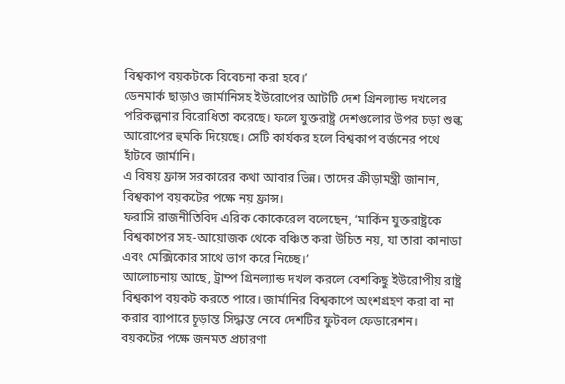বিশ্বকাপ বয়কটকে বিবেচনা করা হবে।’
ডেনমার্ক ছাড়াও জার্মানিসহ ইউরোপের আটটি দেশ গ্রিনল্যান্ড দখলের পরিকল্পনার বিরোধিতা করেছে। ফলে যুক্তরাষ্ট্র দেশগুলোর উপর চড়া শুল্ক আরোপের হুমকি দিয়েছে। সেটি কার্যকর হলে বিশ্বকাপ বর্জনের পথে হাঁটবে জার্মানি।
এ বিষয় ফ্রান্স সরকারের কথা আবার ভিন্ন। তাদের ক্রীড়ামন্ত্রী জানান, বিশ্বকাপ বয়কটের পক্ষে নয় ফ্রান্স।
ফরাসি রাজনীতিবিদ এরিক কোকেরেল বলেছেন, ‘মার্কিন যুক্তরাষ্ট্রকে বিশ্বকাপের সহ-আয়োজক থেকে বঞ্চিত করা উচিত নয়, যা তারা কানাডা এবং মেক্সিকোর সাথে ভাগ করে নিচ্ছে।’
আলোচনায় আছে, ট্রাম্প গ্রিনল্যান্ড দখল করলে বেশকিছু ইউরোপীয় রাষ্ট্র বিশ্বকাপ বয়কট করতে পারে। জার্মানির বিশ্বকাপে অংশগ্রহণ করা বা না করার ব্যাপারে চূড়ান্ত সিদ্ধান্ত নেবে দেশটির ফুটবল ফেডারেশন। বয়কটের পক্ষে জনমত প্রচারণা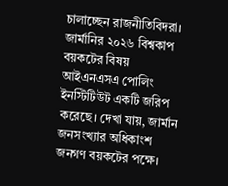চালাচ্ছেন রাজনীতিবিদরা।
জার্মানির ২০২৬ বিশ্বকাপ বয়কটের বিষয় আইএনএসএ পোলিং ইনস্টিটিউট একটি জরিপ করেছে। দেখা যায়, জার্মান জনসংখ্যার অধিকাংশ জনগণ বয়কটের পক্ষে।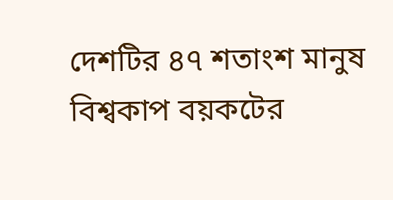দেশটির ৪৭ শতাংশ মানুষ বিশ্বকাপ বয়কটের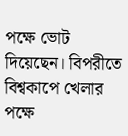পক্ষে ভোট দিয়েছেন। বিপরীতে বিশ্বকাপে খেলার পক্ষে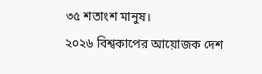৩৫ শতাংশ মানুষ।
২০২৬ বিশ্বকাপের আয়োজক দেশ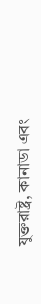যুক্তরাষ্ট্র, কানাডা এবং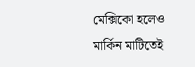মেক্সিকো হলেও মার্কিন মাটিতেই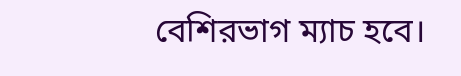বেশিরভাগ ম্যাচ হবে।